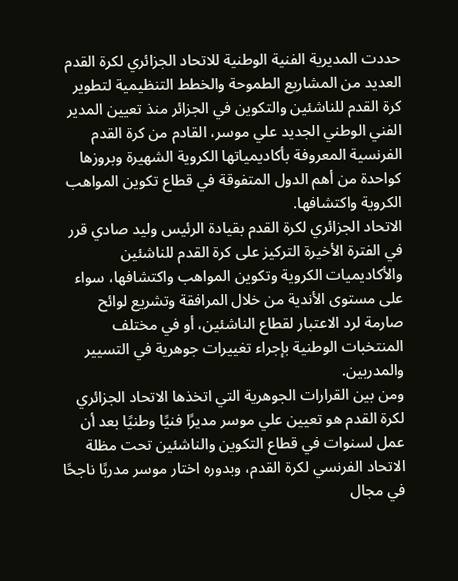حددت المديرية الفنية الوطنية للاتحاد الجزائري لكرة القدم العديد من المشاريع الطموحة والخطط التنظيمية لتطوير كرة القدم للناشئين والتكوين في الجزائر منذ تعيين المدير الفني الوطني الجديد علي موسر، القادم من كرة القدم الفرنسية المعروفة بأكاديمياتها الكروية الشهيرة وبروزها كواحدة من أهم الدول المتفوقة في قطاع تكوين المواهب الكروية واكتشافها.
الاتحاد الجزائري لكرة القدم بقيادة الرئيس وليد صادي قرر في الفترة الأخيرة التركيز على كرة القدم للناشئين والأكاديميات الكروية وتكوين المواهب واكتشافها، سواء على مستوى الأندية من خلال المرافقة وتشريع لوائح صارمة لرد الاعتبار لقطاع الناشئين، أو في مختلف المنتخبات الوطنية بإجراء تغييرات جوهرية في التسيير والمدربين.
ومن بين القرارات الجوهرية التي اتخذها الاتحاد الجزائري لكرة القدم هو تعيين علي موسر مديرًا فنيًا وطنيًا بعد أن عمل لسنوات في قطاع التكوين والناشئين تحت مظلة الاتحاد الفرنسي لكرة القدم، وبدوره اختار موسر مدربًا ناجحًا في مجال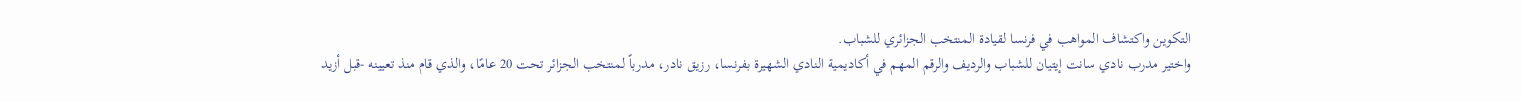التكوين واكتشاف المواهب في فرنسا لقيادة المنتخب الجزائري للشباب.
واختير مدرب نادي سانت إيتيان للشباب والرديف والرقم المهم في أكاديمية النادي الشهيرة بفرنسا، رزيق نادر، مدرباً لمنتخب الجزائر تحت 20 عامًا، والذي قام منذ تعيينه -قبل أزيد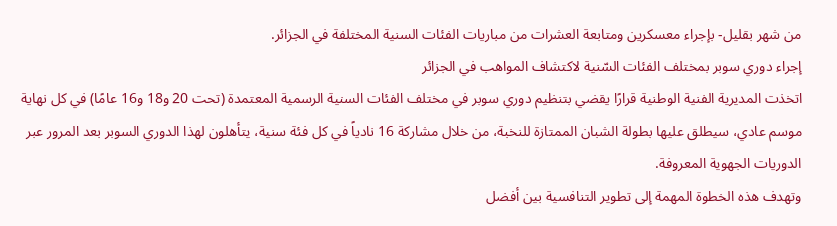من شهر بقليل- بإجراء معسكرين ومتابعة العشرات من مباريات الفئات السنية المختلفة في الجزائر.
إجراء دوري سوبر بمختلف الفئات السّنية لاكتشاف المواهب في الجزائر
اتخذت المديرية الفنية الوطنية قرارًا يقضي بتنظيم دوري سوبر في مختلف الفئات السنية الرسمية المعتمدة (تحت 20 و18 و16 عامًا) في كل نهاية موسم عادي، سيطلق عليها بطولة الشبان الممتازة للنخبة، من خلال مشاركة 16 نادياً في كل فئة سنية، يتأهلون لهذا الدوري السوبر بعد المرور عبر الدوريات الجهوية المعروفة.
وتهدف هذه الخطوة المهمة إلى تطوير التنافسية بين أفضل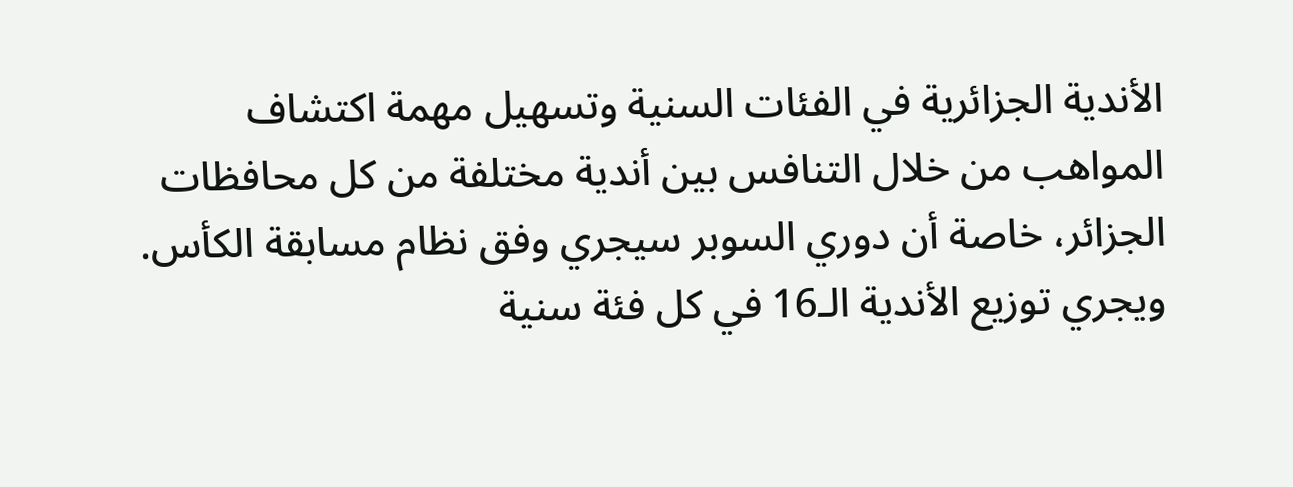الأندية الجزائرية في الفئات السنية وتسهيل مهمة اكتشاف المواهب من خلال التنافس بين أندية مختلفة من كل محافظات الجزائر، خاصة أن دوري السوبر سيجري وفق نظام مسابقة الكأس.
ويجري توزيع الأندية الـ16 في كل فئة سنية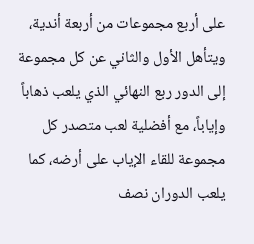على أربع مجموعات من أربعة أندية، ويتأهل الأول والثاني عن كل مجموعة إلى الدور ربع النهائي الذي يلعب ذهاباً وإياباً، مع أفضلية لعب متصدر كل مجموعة للقاء الإياب على أرضه، كما يلعب الدوران نصف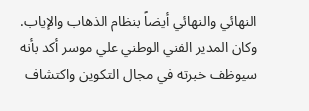النهائي والنهائي أيضاً بنظام الذهاب والإياب.
وكان المدير الفني الوطني علي موسر أكد بأنه سيوظف خبرته في مجال التكوين واكتشاف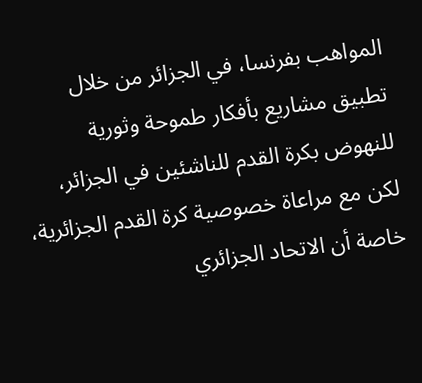المواهب بفرنسا، في الجزائر من خلال تطبيق مشاريع بأفكار طموحة وثورية للنهوض بكرة القدم للناشئين في الجزائر، لكن مع مراعاة خصوصية كرة القدم الجزائرية، خاصة أن الاتحاد الجزائري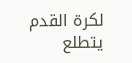لكرة القدم يتطلع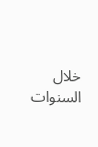خلال السنوات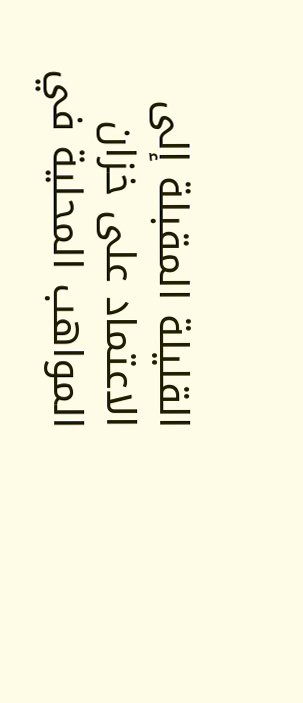القليلة المقبلة إلى الاعتماد على خزان المواهب المحلية في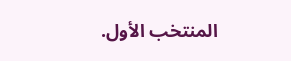المنتخب الأول.